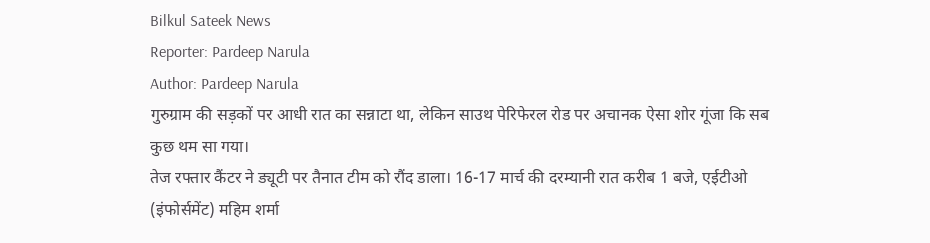Bilkul Sateek News
Reporter: Pardeep Narula
Author: Pardeep Narula
गुरुग्राम की सड़कों पर आधी रात का सन्नाटा था, लेकिन साउथ पेरिफेरल रोड पर अचानक ऐसा शोर गूंजा कि सब कुछ थम सा गया।
तेज रफ्तार कैंटर ने ड्यूटी पर तैनात टीम को रौंद डाला। 16-17 मार्च की दरम्यानी रात करीब 1 बजे, एईटीओ (इंफोर्समेंट) महिम शर्मा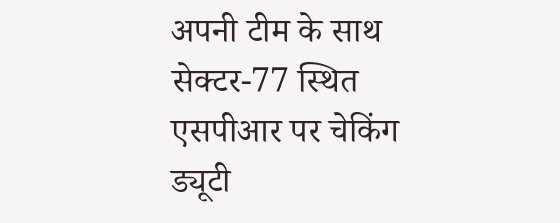अपनी टीम के साथ सेक्टर-77 स्थित एसपीआर पर चेकिंग ड्यूटी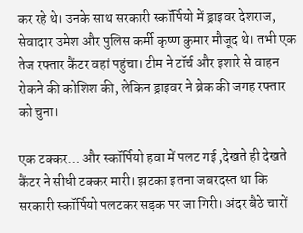कर रहे थे। उनके साथ सरकारी स्कॉर्पियो में ड्राइवर देशराज, सेवादार उमेश और पुलिस कर्मी कृष्ण कुमार मौजूद थे। तभी एक तेज रफ्तार कैंटर वहां पहुंचा। टीम ने टॉर्च और इशारे से वाहन रोकने की कोशिश की, लेकिन ड्राइवर ने ब्रेक की जगह रफ्तार को चुना।

एक टक्कर… और स्कॉर्पियो हवा में पलट गई ,देखते ही देखते कैंटर ने सीधी टक्कर मारी। झटका इतना जबरदस्त था कि सरकारी स्कॉर्पियो पलटकर सड़क पर जा गिरी। अंदर बैठे चारों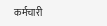कर्मचारी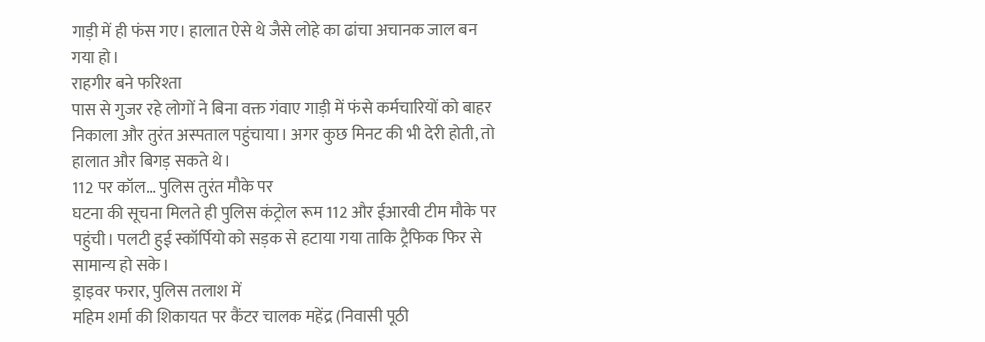गाड़ी में ही फंस गए। हालात ऐसे थे जैसे लोहे का ढांचा अचानक जाल बन गया हो।
राहगीर बने फरिश्ता
पास से गुजर रहे लोगों ने बिना वक्त गंवाए गाड़ी में फंसे कर्मचारियों को बाहर निकाला और तुरंत अस्पताल पहुंचाया। अगर कुछ मिनट की भी देरी होती, तो हालात और बिगड़ सकते थे।
112 पर कॉल… पुलिस तुरंत मौके पर
घटना की सूचना मिलते ही पुलिस कंट्रोल रूम 112 और ईआरवी टीम मौके पर पहुंची। पलटी हुई स्कॉर्पियो को सड़क से हटाया गया ताकि ट्रैफिक फिर से सामान्य हो सके।
ड्राइवर फरार, पुलिस तलाश में
महिम शर्मा की शिकायत पर कैंटर चालक महेंद्र (निवासी पूठी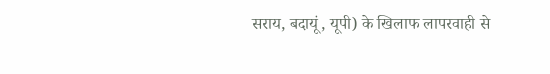सराय, बदायूं, यूपी) के खिलाफ लापरवाही से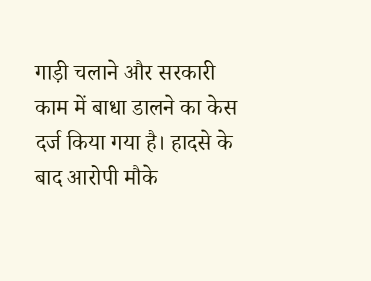गाड़ी चलाने और सरकारी काम में बाधा डालने का केस दर्ज किया गया है। हादसे के बाद आरोपी मौके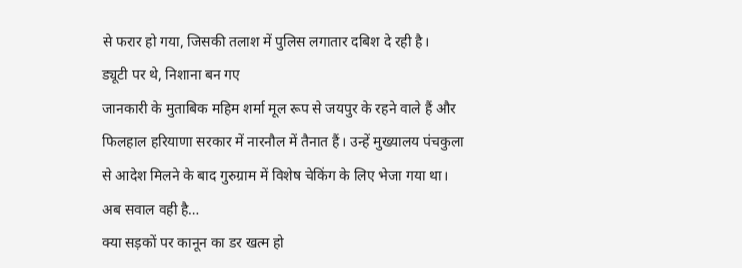से फरार हो गया, जिसकी तलाश में पुलिस लगातार दबिश दे रही है।
ड्यूटी पर थे, निशाना बन गए
जानकारी के मुताबिक महिम शर्मा मूल रूप से जयपुर के रहने वाले हैं और फिलहाल हरियाणा सरकार में नारनौल में तैनात हैं। उन्हें मुख्यालय पंचकुला से आदेश मिलने के बाद गुरुग्राम में विशेष चेकिंग के लिए भेजा गया था।
अब सवाल वही है…
क्या सड़कों पर कानून का डर खत्म हो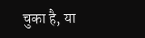चुका है, या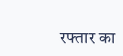रफ्तार का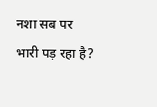नशा सब पर भारी पड़ रहा है?